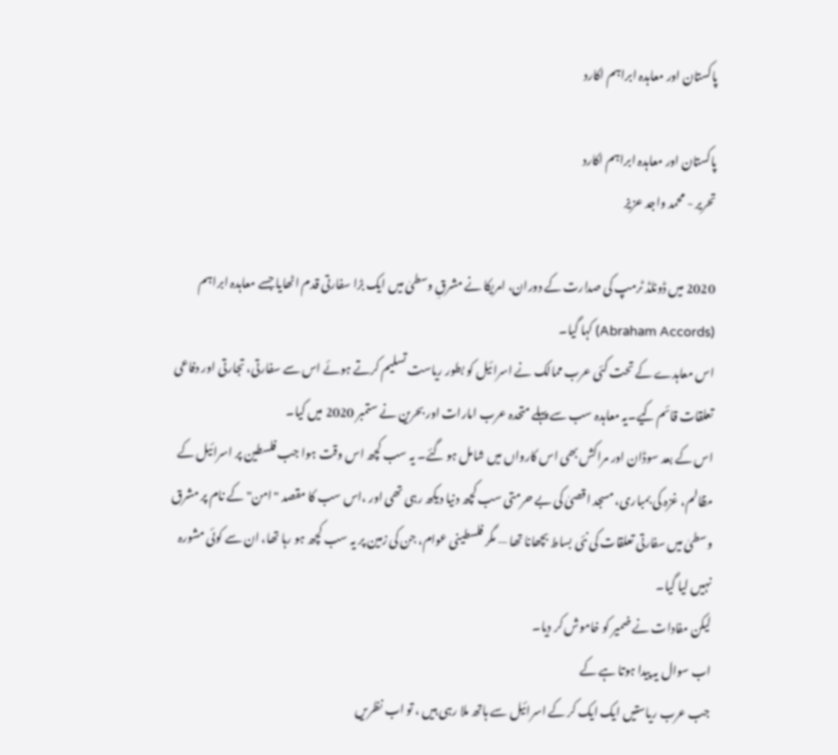پاکستان اور معاہدہ ابراہم اکارد

پاکستان اور معاہدہ ابراہم اکارد
تحریر - محمد واجد عزیز

2020 میں ڈونلڈ ٹرمپ کی صدارت کے دوران، امریکا نے مشرقِ وسطیٰ میں ایک بڑا سفارتی قدم اٹھایا جسے معاہدہ ابراہم (Abraham Accords) کہا گیا۔
اس معاہدے کے تحت کئی عرب ممالک نے اسرائیل کو بطور ریاست تسلیم کرتے ہوئے اس سے سفارتی، تجارتی اور دفاعی تعلقات قائم کیے۔یہ معاہدہ سب سے پہلے متحدہ عرب امارات اور بحرین نے ستمبر 2020 میں کیا۔
اس کے بعد سوڈان اور مراکش بھی اس کارواں میں شامل ہو گئے۔ یہ سب کچھ اس وقت ہوا جب فلسطین پر اسرائیل کے مظالم، غزہ کی بمباری، مسجد اقصیٰ کی بے حرمتی سب کچھ دنیا دیکھ رہی تھی اور ،اس سب کا مقصد "امن" کے نام پر مشرق وسطیٰ میں سفارتی تعلقات کی نئی بساط بچھانا تھا — مگر فلسطینی عوام، جن کی زمین پر یہ سب کچھ ہو رہا تھا، ان سے کوئی مشورہ نہیں لیا گیا۔
لیکن مفادات نے ضمیر کو خاموش کر دیا۔
اب سوال یہ پیدا ہوتا ہے کے
جب عرب ریاستیں ایک ایک کر کے اسرائیل سے ہاتھ ملا رہی ہیں ، تو اب نظریں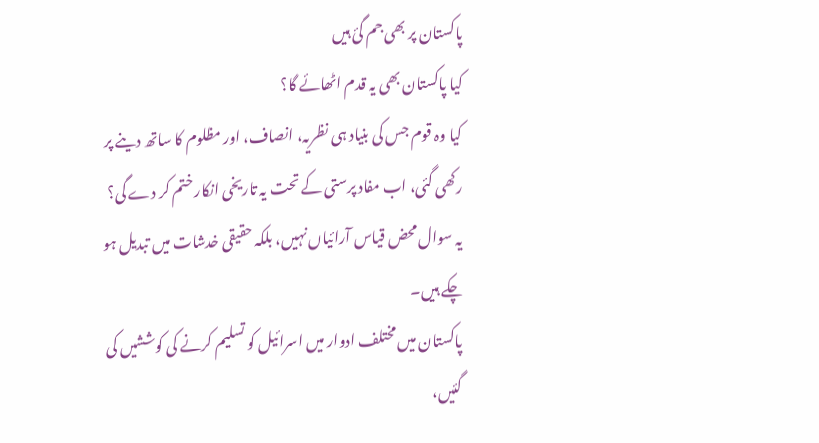پاکستان پر بھی جم گئ ہیں
کیا پاکستان بھی یہ قدم اٹھائے گا؟
کیا وہ قوم جس کی بنیاد ہی نظریہ، انصاف، اور مظلوم کا ساتھ دینے پر رکھی گئی، اب مفاد پرستی کے تحت یہ تاریخی انکار ختم کر دے گی؟
یہ سوال محض قیاس آرائیاں نہیں، بلکہ حقیقی خدشات میں تبدیل ہو چکے ہیں۔
پاکستان میں مختلف ادوار میں اسرائیل کو تسلیم کرنے کی کوششیں کی گئیں،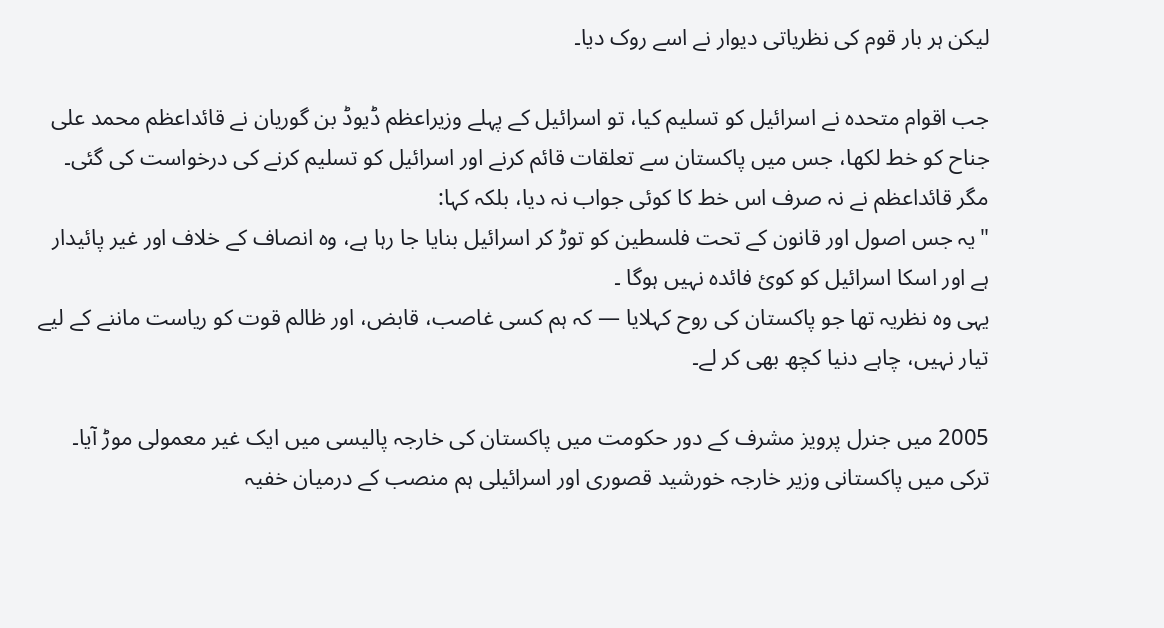لیکن ہر بار قوم کی نظریاتی دیوار نے اسے روک دیا۔

جب اقوام متحدہ نے اسرائیل کو تسلیم کیا، تو اسرائیل کے پہلے وزیراعظم ڈیوڈ بن گوریان نے قائداعظم محمد علی جناح کو خط لکھا، جس میں پاکستان سے تعلقات قائم کرنے اور اسرائیل کو تسلیم کرنے کی درخواست کی گئی۔
مگر قائداعظم نے نہ صرف اس خط کا کوئی جواب نہ دیا، بلکہ کہا:
"یہ جس اصول اور قانون کے تحت فلسطین کو توڑ کر اسرائیل بنایا جا رہا ہے، وہ انصاف کے خلاف اور غیر پائیدار ہے اور اسکا اسرائیل کو کوئ فائدہ نہیں ہوگا ۔
یہی وہ نظریہ تھا جو پاکستان کی روح کہلایا — کہ ہم کسی غاصب، قابض، اور ظالم قوت کو ریاست ماننے کے لیے تیار نہیں، چاہے دنیا کچھ بھی کر لے۔

2005 میں جنرل پرویز مشرف کے دور حکومت میں پاکستان کی خارجہ پالیسی میں ایک غیر معمولی موڑ آیا۔
ترکی میں پاکستانی وزیر خارجہ خورشید قصوری اور اسرائیلی ہم منصب کے درمیان خفیہ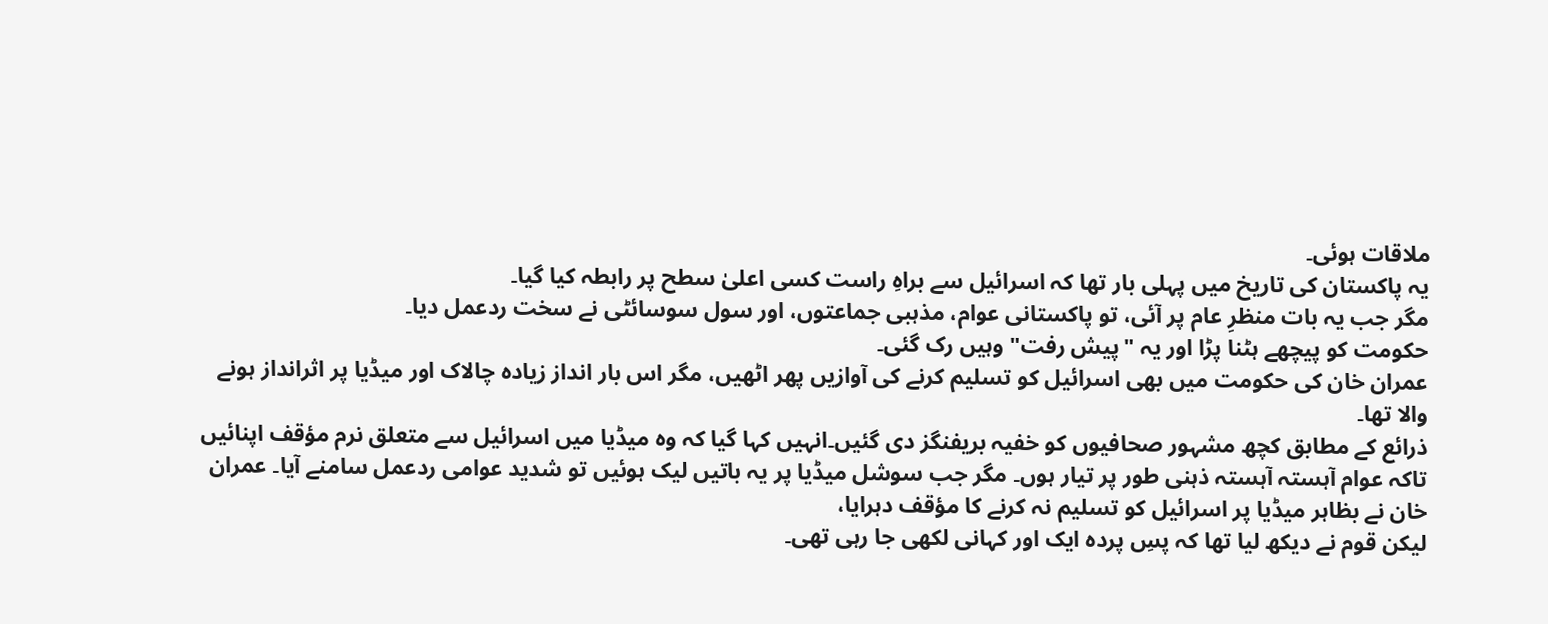ملاقات ہوئی۔
یہ پاکستان کی تاریخ میں پہلی بار تھا کہ اسرائیل سے براہِ راست کسی اعلیٰ سطح پر رابطہ کیا گیا۔
مگر جب یہ بات منظرِ عام پر آئی، تو پاکستانی عوام، مذہبی جماعتوں، اور سول سوسائٹی نے سخت ردعمل دیا۔
حکومت کو پیچھے ہٹنا پڑا اور یہ "پیش رفت" وہیں رک گئی۔
عمران خان کی حکومت میں بھی اسرائیل کو تسلیم کرنے کی آوازیں پھر اٹھیں، مگر اس بار انداز زیادہ چالاک اور میڈیا پر اثرانداز ہونے والا تھا۔
ذرائع کے مطابق کچھ مشہور صحافیوں کو خفیہ بریفنگز دی گئیں۔انہیں کہا گیا کہ وہ میڈیا میں اسرائیل سے متعلق نرم مؤقف اپنائیں تاکہ عوام آہستہ آہستہ ذہنی طور پر تیار ہوں۔ مگر جب سوشل میڈیا پر یہ باتیں لیک ہوئیں تو شدید عوامی ردعمل سامنے آیا۔ عمران خان نے بظاہر میڈیا پر اسرائیل کو تسلیم نہ کرنے کا مؤقف دہرایا،
لیکن قوم نے دیکھ لیا تھا کہ پسِ پردہ ایک اور کہانی لکھی جا رہی تھی۔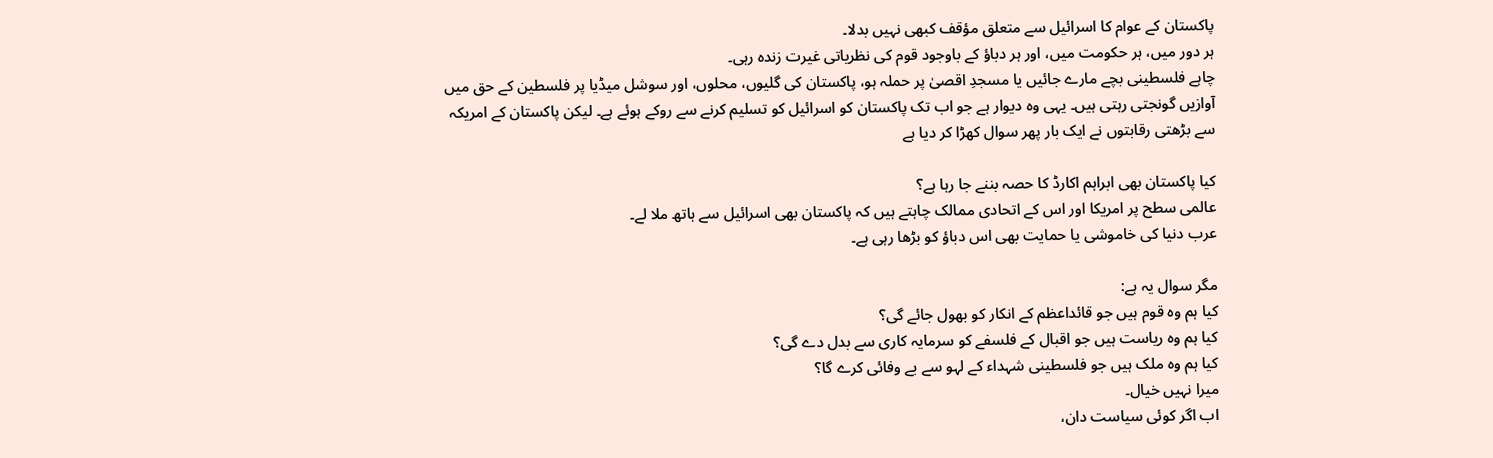پاکستان کے عوام کا اسرائیل سے متعلق مؤقف کبھی نہیں بدلا۔
ہر دور میں، ہر حکومت میں، اور ہر دباؤ کے باوجود قوم کی نظریاتی غیرت زندہ رہی۔
چاہے فلسطینی بچے مارے جائیں یا مسجدِ اقصیٰ پر حملہ ہو، پاکستان کی گلیوں، محلوں، اور سوشل میڈیا پر فلسطین کے حق میں آوازیں گونجتی رہتی ہیں۔ یہی وہ دیوار ہے جو اب تک پاکستان کو اسرائیل کو تسلیم کرنے سے روکے ہوئے ہے۔ لیکن پاکستان کے امریکہ سے بڑھتی رقابتوں نے ایک بار پھر سوال کھڑا کر دیا ہے

کیا پاکستان بھی ابراہم اکارڈ کا حصہ بننے جا رہا ہے؟
عالمی سطح پر امریکا اور اس کے اتحادی ممالک چاہتے ہیں کہ پاکستان بھی اسرائیل سے ہاتھ ملا لے۔
عرب دنیا کی خاموشی یا حمایت بھی اس دباؤ کو بڑھا رہی ہے۔

مگر سوال یہ ہے:
کیا ہم وہ قوم ہیں جو قائداعظم کے انکار کو بھول جائے گی؟
کیا ہم وہ ریاست ہیں جو اقبال کے فلسفے کو سرمایہ کاری سے بدل دے گی؟
کیا ہم وہ ملک ہیں جو فلسطینی شہداء کے لہو سے بے وفائی کرے گا؟
میرا نہیں خیال۔
اب اگر کوئی سیاست دان،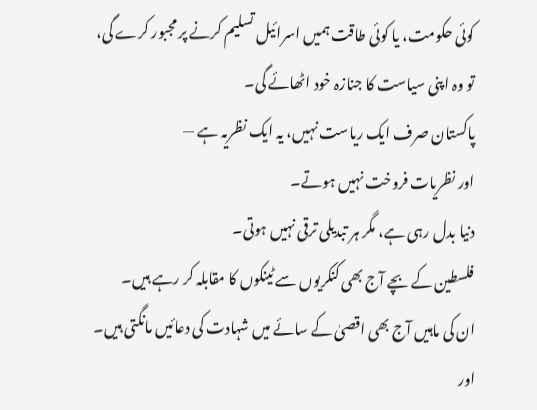کوئی حکومت، یا کوئی طاقت ہمیں اسرائیل تسلیم کرنے پر مجبور کرے گی،
تو وہ اپنی سیاست کا جنازہ خود اٹھائے گی۔
پاکستان صرف ایک ریاست نہیں، یہ ایک نظریہ ہے —
اور نظریات فروخت نہیں ہوتے۔
دنیا بدل رہی ہے، مگر ہر تبدیلی ترقی نہیں ہوتی۔
فلسطین کے بچے آج بھی کنکریوں سے ٹینکوں کا مقابلہ کر رہے ہیں۔
ان کی ماہیں آج بھی اقصیٰ کے سائے میں شہادت کی دعائیں مانگتی ہیں۔
اور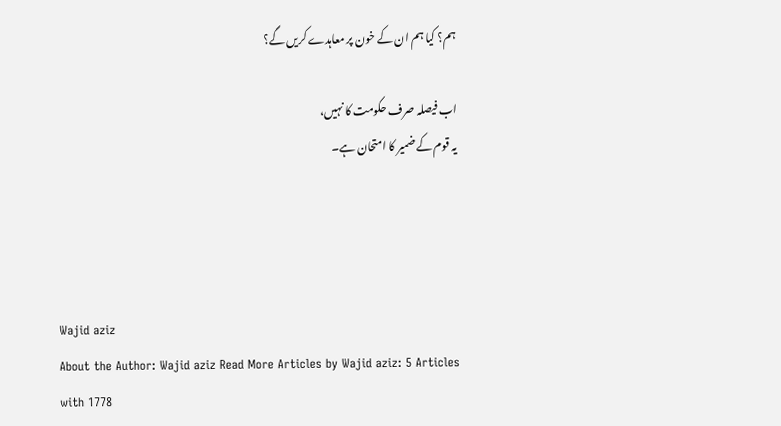ہم؟ کیا ہم ان کے خون پر معاہدے کریں گے؟

اب فیصلہ صرف حکومت کا نہیں،
یہ قوم کے ضمیر کا امتحان ہے۔




Wajid aziz
About the Author: Wajid aziz Read More Articles by Wajid aziz: 5 Articles with 1778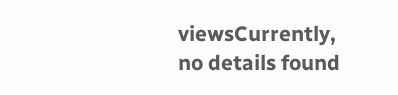viewsCurrently, no details found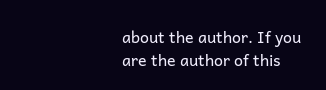about the author. If you are the author of this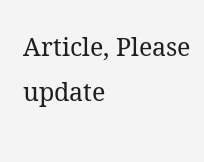Article, Please update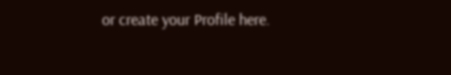or create your Profile here.